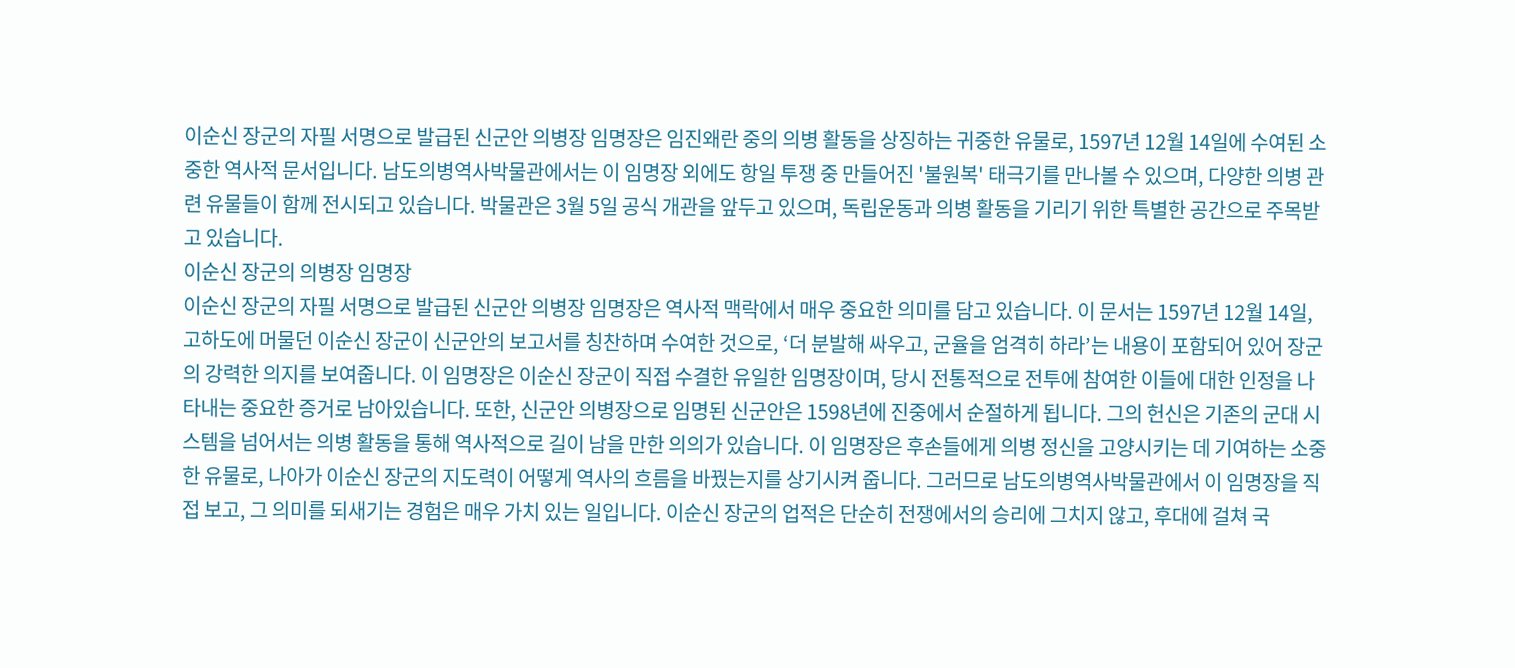이순신 장군의 자필 서명으로 발급된 신군안 의병장 임명장은 임진왜란 중의 의병 활동을 상징하는 귀중한 유물로, 1597년 12월 14일에 수여된 소중한 역사적 문서입니다. 남도의병역사박물관에서는 이 임명장 외에도 항일 투쟁 중 만들어진 '불원복' 태극기를 만나볼 수 있으며, 다양한 의병 관련 유물들이 함께 전시되고 있습니다. 박물관은 3월 5일 공식 개관을 앞두고 있으며, 독립운동과 의병 활동을 기리기 위한 특별한 공간으로 주목받고 있습니다.
이순신 장군의 의병장 임명장
이순신 장군의 자필 서명으로 발급된 신군안 의병장 임명장은 역사적 맥락에서 매우 중요한 의미를 담고 있습니다. 이 문서는 1597년 12월 14일, 고하도에 머물던 이순신 장군이 신군안의 보고서를 칭찬하며 수여한 것으로, ‘더 분발해 싸우고, 군율을 엄격히 하라’는 내용이 포함되어 있어 장군의 강력한 의지를 보여줍니다. 이 임명장은 이순신 장군이 직접 수결한 유일한 임명장이며, 당시 전통적으로 전투에 참여한 이들에 대한 인정을 나타내는 중요한 증거로 남아있습니다. 또한, 신군안 의병장으로 임명된 신군안은 1598년에 진중에서 순절하게 됩니다. 그의 헌신은 기존의 군대 시스템을 넘어서는 의병 활동을 통해 역사적으로 길이 남을 만한 의의가 있습니다. 이 임명장은 후손들에게 의병 정신을 고양시키는 데 기여하는 소중한 유물로, 나아가 이순신 장군의 지도력이 어떻게 역사의 흐름을 바꿨는지를 상기시켜 줍니다. 그러므로 남도의병역사박물관에서 이 임명장을 직접 보고, 그 의미를 되새기는 경험은 매우 가치 있는 일입니다. 이순신 장군의 업적은 단순히 전쟁에서의 승리에 그치지 않고, 후대에 걸쳐 국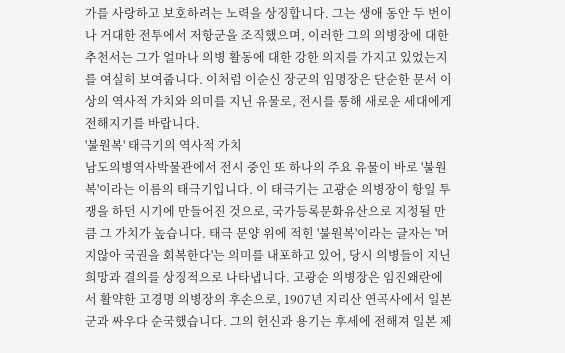가를 사랑하고 보호하려는 노력을 상징합니다. 그는 생애 동안 두 번이나 거대한 전투에서 저항군을 조직했으며, 이러한 그의 의병장에 대한 추천서는 그가 얼마나 의병 활동에 대한 강한 의지를 가지고 있었는지를 여실히 보여줍니다. 이처럼 이순신 장군의 임명장은 단순한 문서 이상의 역사적 가치와 의미를 지닌 유물로, 전시를 통해 새로운 세대에게 전해지기를 바랍니다.
'불원복' 태극기의 역사적 가치
남도의병역사박물관에서 전시 중인 또 하나의 주요 유물이 바로 '불원복'이라는 이름의 태극기입니다. 이 태극기는 고광순 의병장이 항일 투쟁을 하던 시기에 만들어진 것으로, 국가등록문화유산으로 지정될 만큼 그 가치가 높습니다. 태극 문양 위에 적힌 '불원복'이라는 글자는 '머지않아 국권을 회복한다'는 의미를 내포하고 있어, 당시 의병들이 지닌 희망과 결의를 상징적으로 나타냅니다. 고광순 의병장은 임진왜란에서 활약한 고경명 의병장의 후손으로, 1907년 지리산 연곡사에서 일본군과 싸우다 순국했습니다. 그의 헌신과 용기는 후세에 전해져 일본 제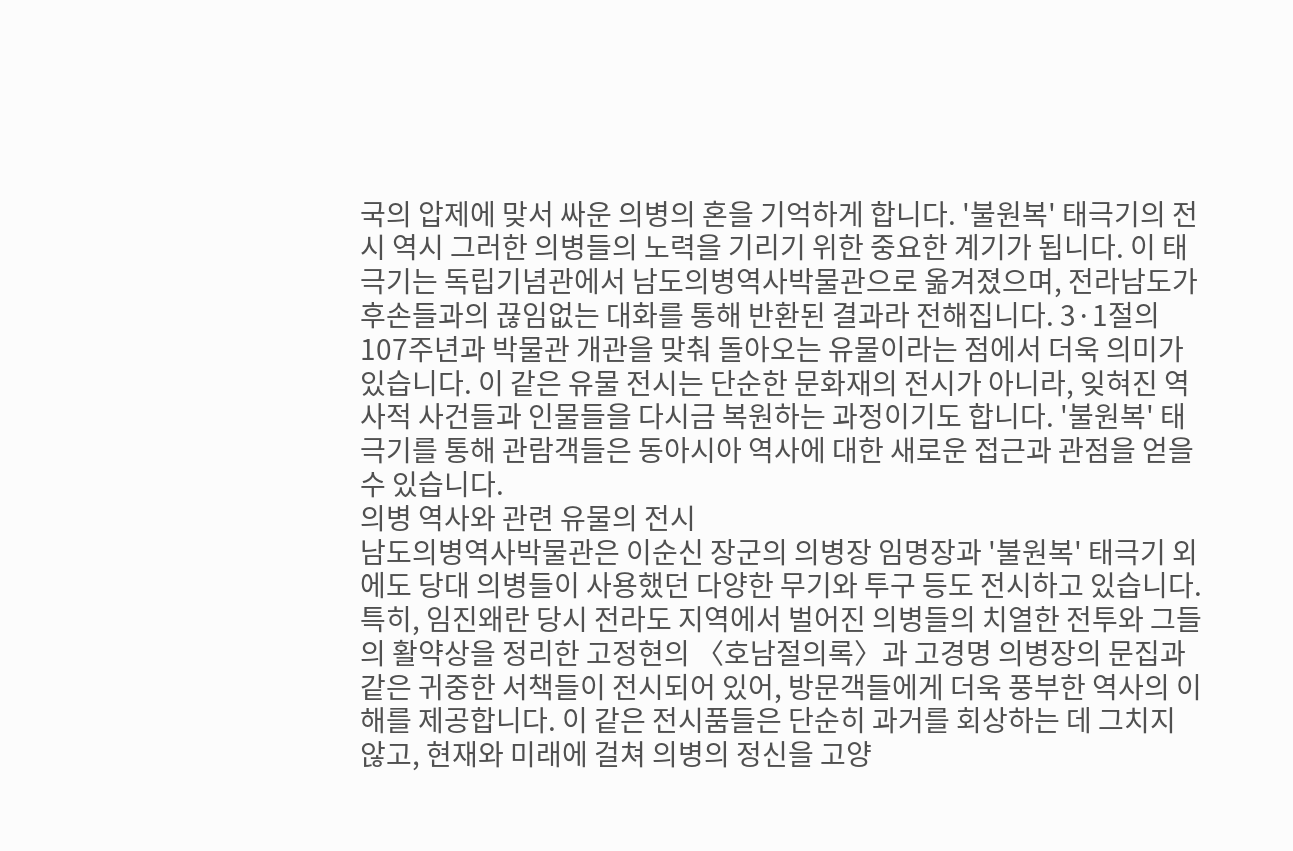국의 압제에 맞서 싸운 의병의 혼을 기억하게 합니다. '불원복' 태극기의 전시 역시 그러한 의병들의 노력을 기리기 위한 중요한 계기가 됩니다. 이 태극기는 독립기념관에서 남도의병역사박물관으로 옮겨졌으며, 전라남도가 후손들과의 끊임없는 대화를 통해 반환된 결과라 전해집니다. 3·1절의 107주년과 박물관 개관을 맞춰 돌아오는 유물이라는 점에서 더욱 의미가 있습니다. 이 같은 유물 전시는 단순한 문화재의 전시가 아니라, 잊혀진 역사적 사건들과 인물들을 다시금 복원하는 과정이기도 합니다. '불원복' 태극기를 통해 관람객들은 동아시아 역사에 대한 새로운 접근과 관점을 얻을 수 있습니다.
의병 역사와 관련 유물의 전시
남도의병역사박물관은 이순신 장군의 의병장 임명장과 '불원복' 태극기 외에도 당대 의병들이 사용했던 다양한 무기와 투구 등도 전시하고 있습니다. 특히, 임진왜란 당시 전라도 지역에서 벌어진 의병들의 치열한 전투와 그들의 활약상을 정리한 고정현의 〈호남절의록〉과 고경명 의병장의 문집과 같은 귀중한 서책들이 전시되어 있어, 방문객들에게 더욱 풍부한 역사의 이해를 제공합니다. 이 같은 전시품들은 단순히 과거를 회상하는 데 그치지 않고, 현재와 미래에 걸쳐 의병의 정신을 고양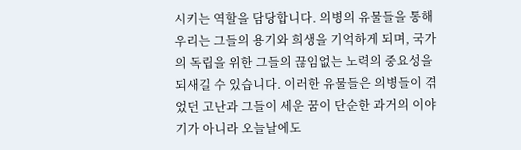시키는 역할을 담당합니다. 의병의 유물들을 통해 우리는 그들의 용기와 희생을 기억하게 되며, 국가의 독립을 위한 그들의 끊임없는 노력의 중요성을 되새길 수 있습니다. 이러한 유물들은 의병들이 겪었던 고난과 그들이 세운 꿈이 단순한 과거의 이야기가 아니라 오늘날에도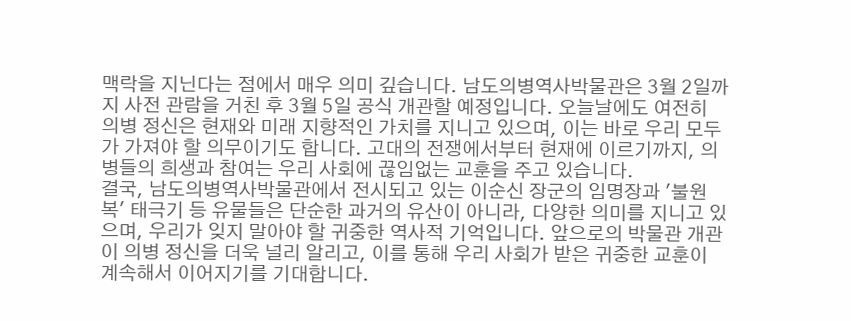맥락을 지닌다는 점에서 매우 의미 깊습니다. 남도의병역사박물관은 3월 2일까지 사전 관람을 거친 후 3월 5일 공식 개관할 예정입니다. 오늘날에도 여전히 의병 정신은 현재와 미래 지향적인 가치를 지니고 있으며, 이는 바로 우리 모두가 가져야 할 의무이기도 합니다. 고대의 전쟁에서부터 현재에 이르기까지, 의병들의 희생과 참여는 우리 사회에 끊임없는 교훈을 주고 있습니다.
결국, 남도의병역사박물관에서 전시되고 있는 이순신 장군의 임명장과 '불원복' 태극기 등 유물들은 단순한 과거의 유산이 아니라, 다양한 의미를 지니고 있으며, 우리가 잊지 말아야 할 귀중한 역사적 기억입니다. 앞으로의 박물관 개관이 의병 정신을 더욱 널리 알리고, 이를 통해 우리 사회가 받은 귀중한 교훈이 계속해서 이어지기를 기대합니다.